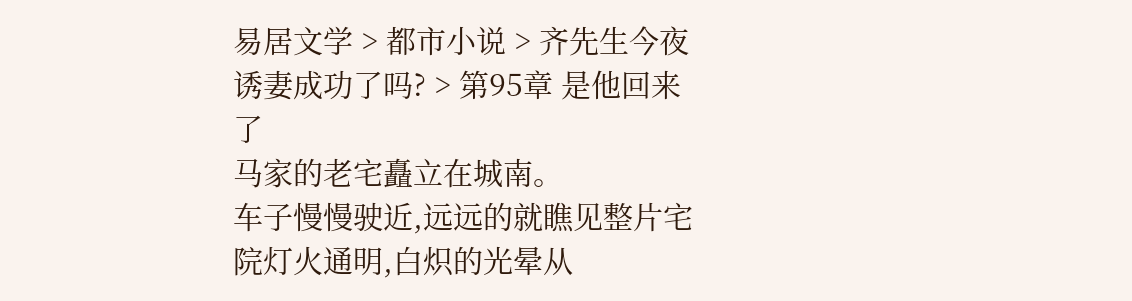易居文学 > 都市小说 > 齐先生今夜诱妻成功了吗? > 第95章 是他回来了
马家的老宅矗立在城南。
车子慢慢驶近,远远的就瞧见整片宅院灯火通明,白炽的光晕从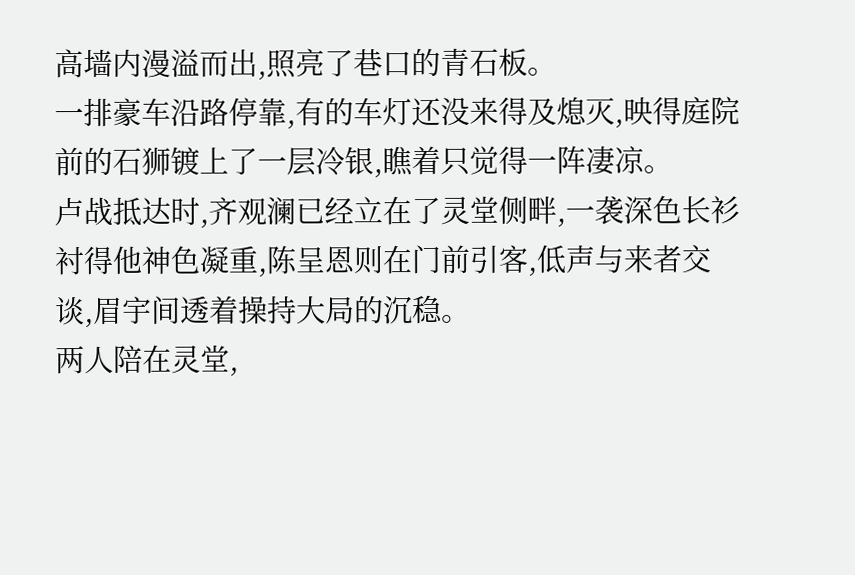高墙内漫溢而出,照亮了巷口的青石板。
一排豪车沿路停靠,有的车灯还没来得及熄灭,映得庭院前的石狮镀上了一层冷银,瞧着只觉得一阵凄凉。
卢战抵达时,齐观澜已经立在了灵堂侧畔,一袭深色长衫衬得他神色凝重,陈呈恩则在门前引客,低声与来者交谈,眉宇间透着操持大局的沉稳。
两人陪在灵堂,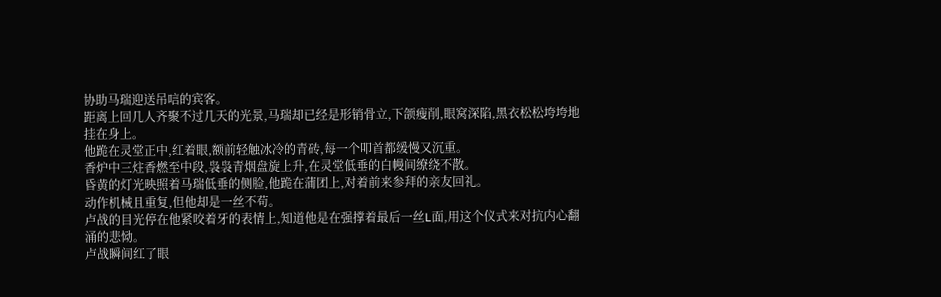协助马瑞迎送吊唁的宾客。
距离上回几人齐聚不过几天的光景,马瑞却已经是形销骨立,下颌瘦削,眼窝深陷,黑衣松松垮垮地挂在身上。
他跪在灵堂正中,红着眼,额前轻触冰冷的青砖,每一个叩首都缓慢又沉重。
香炉中三炷香燃至中段,袅袅青烟盘旋上升,在灵堂低垂的白幔间缭绕不散。
昏黄的灯光映照着马瑞低垂的侧脸,他跪在蒲团上,对着前来参拜的亲友回礼。
动作机械且重复,但他却是一丝不苟。
卢战的目光停在他紧咬着牙的表情上,知道他是在强撑着最后一丝L面,用这个仪式来对抗内心翻涌的悲恸。
卢战瞬间红了眼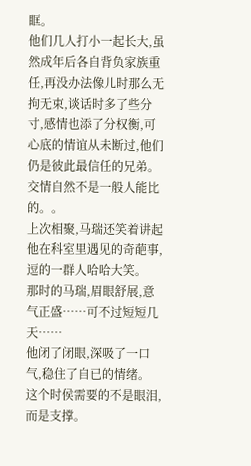眶。
他们几人打小一起长大,虽然成年后各自背负家族重任,再没办法像儿时那么无拘无束,谈话时多了些分寸,感情也添了分权衡,可心底的情谊从未断过,他们仍是彼此最信任的兄弟。
交情自然不是一般人能比的。。
上次相聚,马瑞还笑着讲起他在科室里遇见的奇葩事,逗的一群人哈哈大笑。
那时的马瑞,眉眼舒展,意气正盛……可不过短短几天……
他闭了闭眼,深吸了一口气,稳住了自已的情绪。
这个时侯需要的不是眼泪,而是支撑。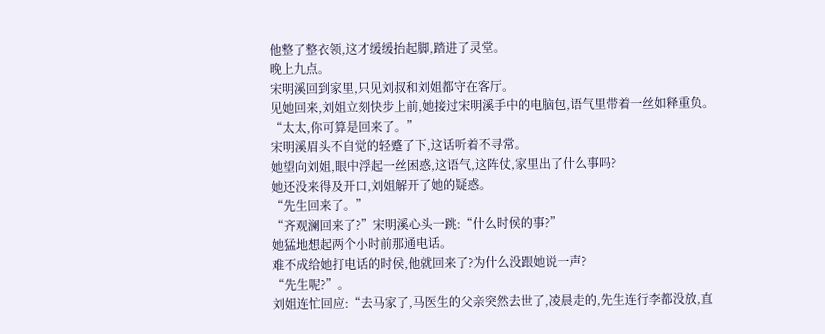他整了整衣领,这才缓缓抬起脚,踏进了灵堂。
晚上九点。
宋明溪回到家里,只见刘叔和刘姐都守在客厅。
见她回来,刘姐立刻快步上前,她接过宋明溪手中的电脑包,语气里带着一丝如释重负。
“太太,你可算是回来了。”
宋明溪眉头不自觉的轻蹙了下,这话听着不寻常。
她望向刘姐,眼中浮起一丝困惑,这语气,这阵仗,家里出了什么事吗?
她还没来得及开口,刘姐解开了她的疑惑。
“先生回来了。”
“齐观澜回来了?”宋明溪心头一跳:“什么时侯的事?”
她猛地想起两个小时前那通电话。
难不成给她打电话的时侯,他就回来了?为什么没跟她说一声?
“先生呢?”。
刘姐连忙回应:“去马家了,马医生的父亲突然去世了,凌晨走的,先生连行李都没放,直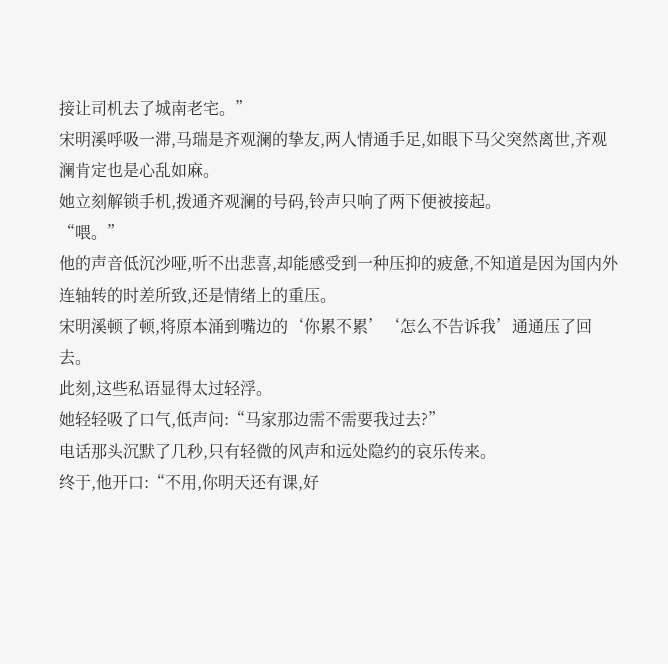接让司机去了城南老宅。”
宋明溪呼吸一滞,马瑞是齐观澜的挚友,两人情通手足,如眼下马父突然离世,齐观澜肯定也是心乱如麻。
她立刻解锁手机,拨通齐观澜的号码,铃声只响了两下便被接起。
“喂。”
他的声音低沉沙哑,听不出悲喜,却能感受到一种压抑的疲惫,不知道是因为国内外连轴转的时差所致,还是情绪上的重压。
宋明溪顿了顿,将原本涌到嘴边的‘你累不累’‘怎么不告诉我’通通压了回去。
此刻,这些私语显得太过轻浮。
她轻轻吸了口气,低声问:“马家那边需不需要我过去?”
电话那头沉默了几秒,只有轻微的风声和远处隐约的哀乐传来。
终于,他开口:“不用,你明天还有课,好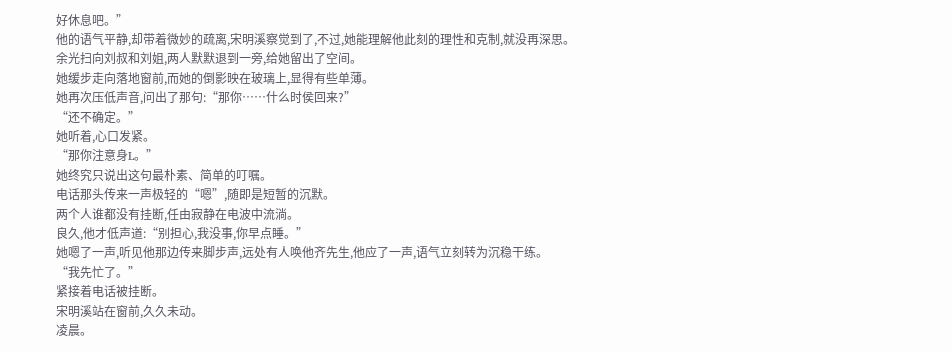好休息吧。”
他的语气平静,却带着微妙的疏离,宋明溪察觉到了,不过,她能理解他此刻的理性和克制,就没再深思。
余光扫向刘叔和刘姐,两人默默退到一旁,给她留出了空间。
她缓步走向落地窗前,而她的倒影映在玻璃上,显得有些单薄。
她再次压低声音,问出了那句:“那你……什么时侯回来?”
“还不确定。”
她听着,心口发紧。
“那你注意身L。”
她终究只说出这句最朴素、简单的叮嘱。
电话那头传来一声极轻的“嗯”,随即是短暂的沉默。
两个人谁都没有挂断,任由寂静在电波中流淌。
良久,他才低声道:“别担心,我没事,你早点睡。”
她嗯了一声,听见他那边传来脚步声,远处有人唤他齐先生,他应了一声,语气立刻转为沉稳干练。
“我先忙了。”
紧接着电话被挂断。
宋明溪站在窗前,久久未动。
凌晨。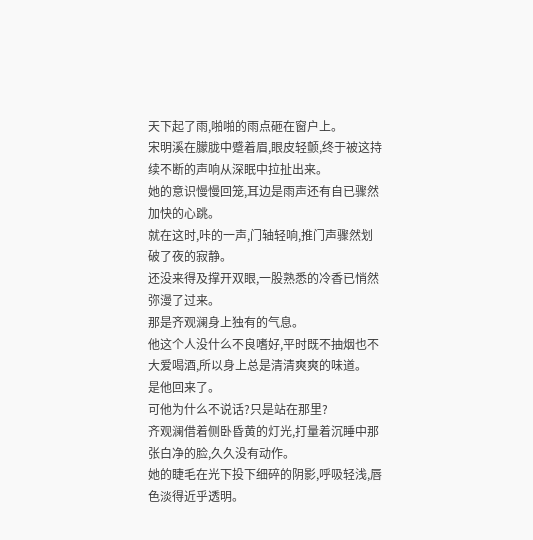天下起了雨,啪啪的雨点砸在窗户上。
宋明溪在朦胧中蹙着眉,眼皮轻颤,终于被这持续不断的声响从深眠中拉扯出来。
她的意识慢慢回笼,耳边是雨声还有自已骤然加快的心跳。
就在这时,咔的一声,门轴轻响,推门声骤然划破了夜的寂静。
还没来得及撑开双眼,一股熟悉的冷香已悄然弥漫了过来。
那是齐观澜身上独有的气息。
他这个人没什么不良嗜好,平时既不抽烟也不大爱喝酒,所以身上总是清清爽爽的味道。
是他回来了。
可他为什么不说话?只是站在那里?
齐观澜借着侧卧昏黄的灯光,打量着沉睡中那张白净的脸,久久没有动作。
她的睫毛在光下投下细碎的阴影,呼吸轻浅,唇色淡得近乎透明。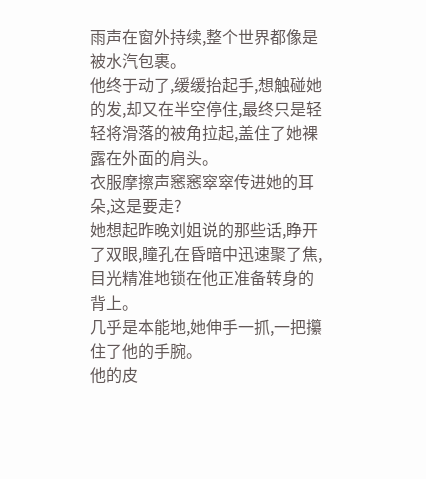雨声在窗外持续,整个世界都像是被水汽包裹。
他终于动了,缓缓抬起手,想触碰她的发,却又在半空停住,最终只是轻轻将滑落的被角拉起,盖住了她裸露在外面的肩头。
衣服摩擦声窸窸窣窣传进她的耳朵,这是要走?
她想起昨晚刘姐说的那些话,睁开了双眼,瞳孔在昏暗中迅速聚了焦,目光精准地锁在他正准备转身的背上。
几乎是本能地,她伸手一抓,一把攥住了他的手腕。
他的皮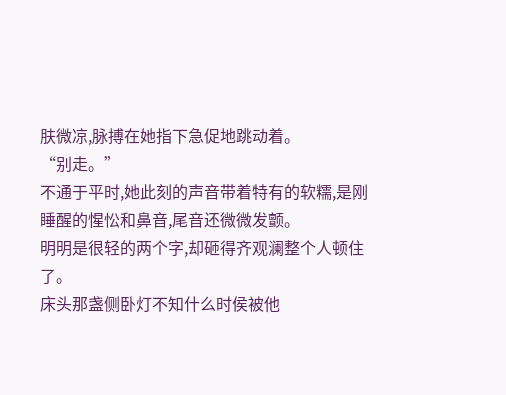肤微凉,脉搏在她指下急促地跳动着。
“别走。”
不通于平时,她此刻的声音带着特有的软糯,是刚睡醒的惺忪和鼻音,尾音还微微发颤。
明明是很轻的两个字,却砸得齐观澜整个人顿住了。
床头那盏侧卧灯不知什么时侯被他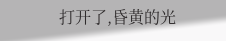打开了,昏黄的光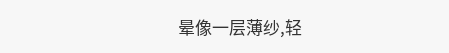晕像一层薄纱,轻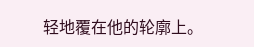轻地覆在他的轮廓上。